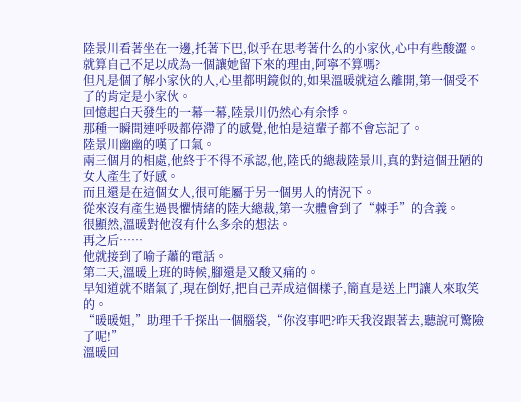陸景川看著坐在一邊,托著下巴,似乎在思考著什么的小家伙,心中有些酸澀。
就算自己不足以成為一個讓她留下來的理由,阿寧不算嗎?
但凡是個了解小家伙的人,心里都明鏡似的,如果溫暖就這么離開,第一個受不了的肯定是小家伙。
回憶起白天發生的一幕一幕,陸景川仍然心有余悸。
那種一瞬間連呼吸都停滯了的感覺,他怕是這輩子都不會忘記了。
陸景川幽幽的嘆了口氣。
兩三個月的相處,他終于不得不承認,他,陸氏的總裁陸景川,真的對這個丑陋的女人產生了好感。
而且還是在這個女人,很可能屬于另一個男人的情況下。
從來沒有產生過畏懼情緒的陸大總裁,第一次體會到了“棘手”的含義。
很顯然,溫暖對他沒有什么多余的想法。
再之后……
他就接到了喻子蕭的電話。
第二天,溫暖上班的時候,腳還是又酸又痛的。
早知道就不賭氣了,現在倒好,把自己弄成這個樣子,簡直是送上門讓人來取笑的。
“暖暖姐,”助理千千探出一個腦袋,“你沒事吧?昨天我沒跟著去,聽說可驚險了呢!”
溫暖回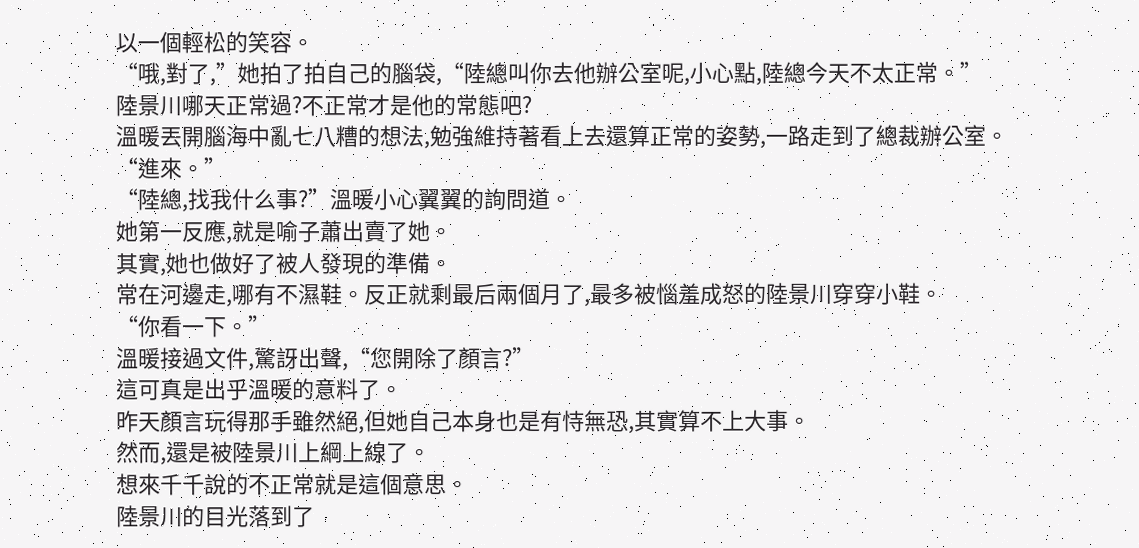以一個輕松的笑容。
“哦,對了,”她拍了拍自己的腦袋,“陸總叫你去他辦公室呢,小心點,陸總今天不太正常。”
陸景川哪天正常過?不正常才是他的常態吧?
溫暖丟開腦海中亂七八糟的想法,勉強維持著看上去還算正常的姿勢,一路走到了總裁辦公室。
“進來。”
“陸總,找我什么事?”溫暖小心翼翼的詢問道。
她第一反應,就是喻子蕭出賣了她。
其實,她也做好了被人發現的準備。
常在河邊走,哪有不濕鞋。反正就剩最后兩個月了,最多被惱羞成怒的陸景川穿穿小鞋。
“你看一下。”
溫暖接過文件,驚訝出聲,“您開除了顏言?”
這可真是出乎溫暖的意料了。
昨天顏言玩得那手雖然絕,但她自己本身也是有恃無恐,其實算不上大事。
然而,還是被陸景川上綱上線了。
想來千千說的不正常就是這個意思。
陸景川的目光落到了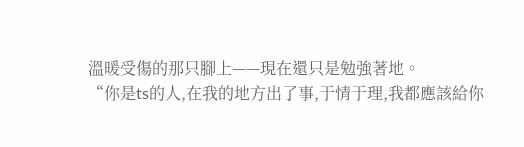溫暖受傷的那只腳上——現在還只是勉強著地。
“你是ts的人,在我的地方出了事,于情于理,我都應該給你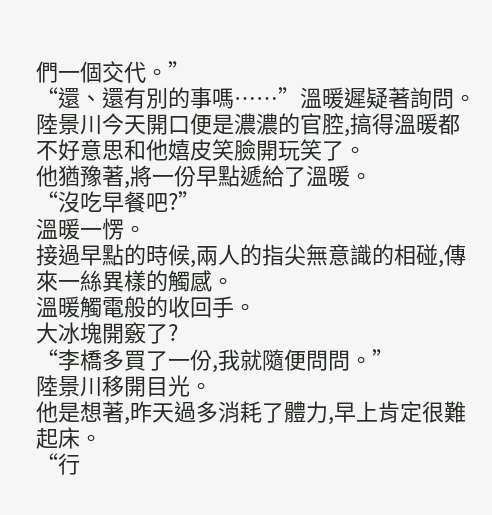們一個交代。”
“還、還有別的事嗎……”溫暖遲疑著詢問。
陸景川今天開口便是濃濃的官腔,搞得溫暖都不好意思和他嬉皮笑臉開玩笑了。
他猶豫著,將一份早點遞給了溫暖。
“沒吃早餐吧?”
溫暖一愣。
接過早點的時候,兩人的指尖無意識的相碰,傳來一絲異樣的觸感。
溫暖觸電般的收回手。
大冰塊開竅了?
“李橋多買了一份,我就隨便問問。”
陸景川移開目光。
他是想著,昨天過多消耗了體力,早上肯定很難起床。
“行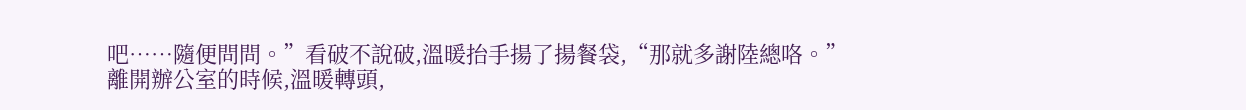吧……隨便問問。”看破不說破,溫暖抬手揚了揚餐袋,“那就多謝陸總咯。”
離開辦公室的時候,溫暖轉頭,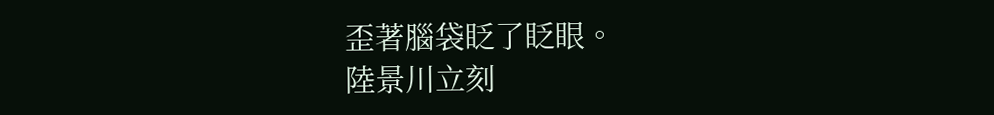歪著腦袋眨了眨眼。
陸景川立刻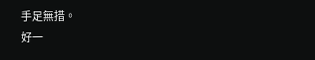手足無措。
好一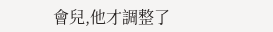會兒,他才調整了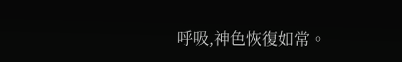呼吸,神色恢復如常。